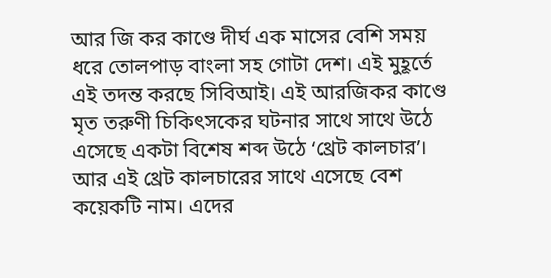আর জি কর কাণ্ডে দীর্ঘ এক মাসের বেশি সময় ধরে তোলপাড় বাংলা সহ গোটা দেশ। এই মুহূর্তে এই তদন্ত করছে সিবিআই। এই আরজিকর কাণ্ডে মৃত তরুণী চিকিৎসকের ঘটনার সাথে সাথে উঠে এসেছে একটা বিশেষ শব্দ উঠে ‘থ্রেট কালচার’। আর এই থ্রেট কালচারের সাথে এসেছে বেশ কয়েকটি নাম। এদের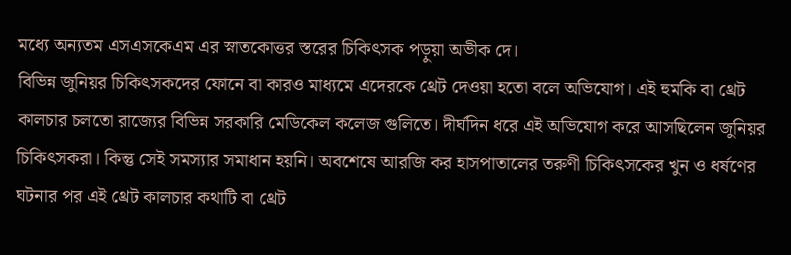মধ্যে অন্যতম এসএসকেএম এর স্নাতকোত্তর স্তরের চিকিৎসক পড়ুয়া অভীক দে।
বিভিন্ন জুনিয়র চিকিৎসকদের ফোনে বা কারও মাধ্যমে এদেরকে থ্রেট দেওয়া হতো বলে অভিযোগ। এই হুমকি বা থ্রেট কালচার চলতো রাজ্যের বিভিন্ন সরকারি মেডিকেল কলেজ গুলিতে। দীর্ঘদিন ধরে এই অভিযোগ করে আসছিলেন জুনিয়র চিকিৎসকরা। কিন্তু সেই সমস্যার সমাধান হয়নি। অবশেষে আরজি কর হাসপাতালের তরুণী চিকিৎসকের খুন ও ধর্ষণের ঘটনার পর এই থ্রেট কালচার কথাটি বা থ্রেট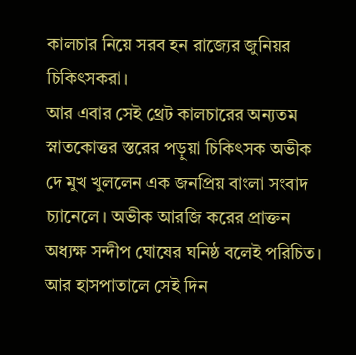কালচার নিয়ে সরব হন রাজ্যের জুনিয়র চিকিৎসকরা।
আর এবার সেই থ্রেট কালচারের অন্যতম স্নাতকোত্তর স্তরের পড়ুয়া চিকিৎসক অভীক দে মুখ খুললেন এক জনপ্রিয় বাংলা সংবাদ চ্যানেলে। অভীক আরজি করের প্রাক্তন অধ্যক্ষ সন্দীপ ঘোষের ঘনিষ্ঠ বলেই পরিচিত। আর হাসপাতালে সেই দিন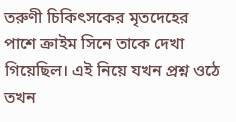তরুণী চিকিৎসকের মৃতদেহের পাশে ক্রাইম সিনে তাকে দেখা গিয়েছিল। এই নিয়ে যখন প্রশ্ন ওঠে তখন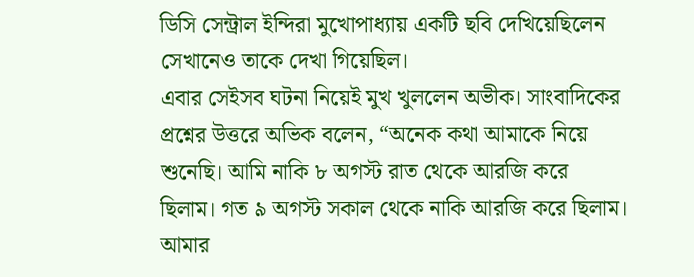ডিসি সেন্ট্রাল ইন্দিরা মুখোপাধ্যায় একটি ছবি দেখিয়েছিলেন সেখানেও তাকে দেখা গিয়েছিল।
এবার সেইসব ঘটনা নিয়েই মুখ খুললেন অভীক। সাংবাদিকের প্রশ্নের উত্তরে অভিক বলেন, “অনেক কথা আমাকে নিয়ে শুনেছি। আমি নাকি ৮ অগস্ট রাত থেকে আরজি করে ছিলাম। গত ৯ অগস্ট সকাল থেকে নাকি আরজি করে ছিলাম। আমার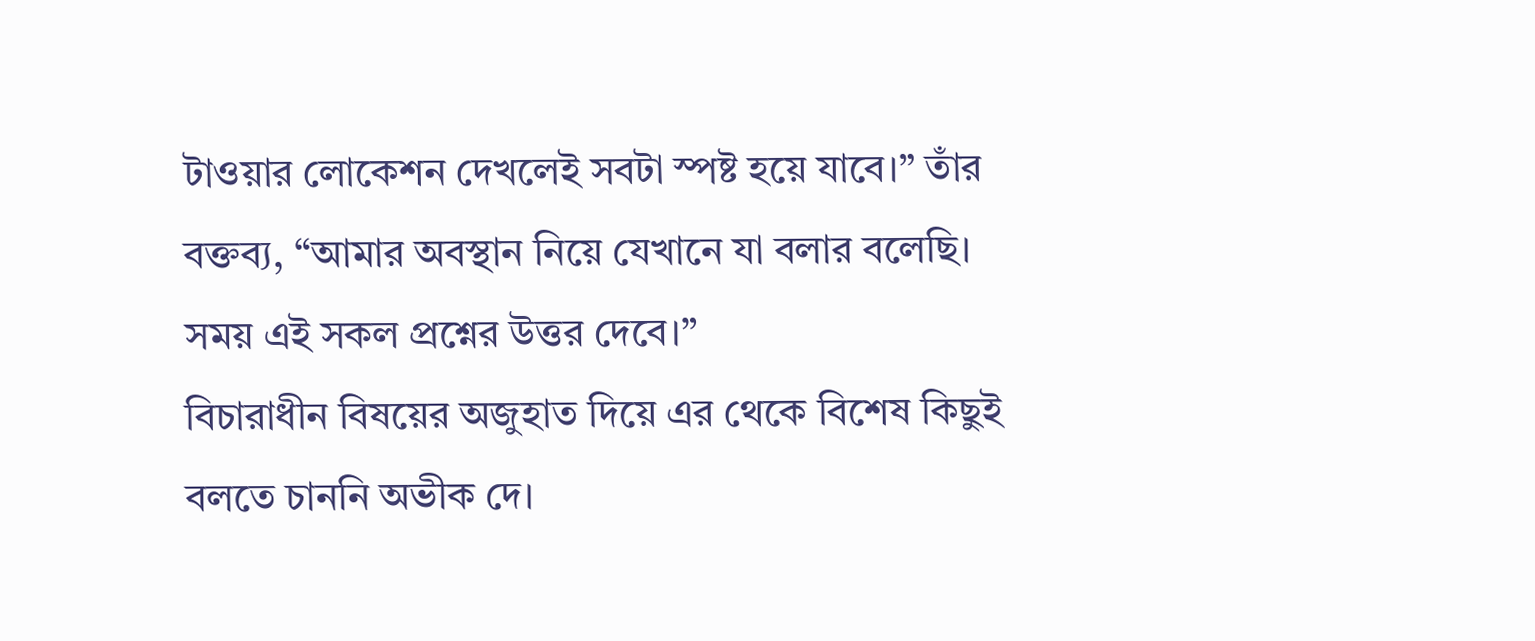টাওয়ার লোকেশন দেখলেই সবটা স্পষ্ট হয়ে যাবে।” তাঁর বক্তব্য, “আমার অবস্থান নিয়ে যেখানে যা বলার বলেছি। সময় এই সকল প্রশ্নের উত্তর দেবে।”
বিচারাধীন বিষয়ের অজুহাত দিয়ে এর থেকে বিশেষ কিছুই বলতে চাননি অভীক দে।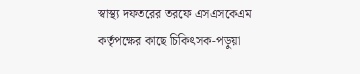স্বাস্থ্য দফতরের তরফে এসএসকেএম কর্তৃপক্ষের কাছে চিকিৎসক-পড়ুয়া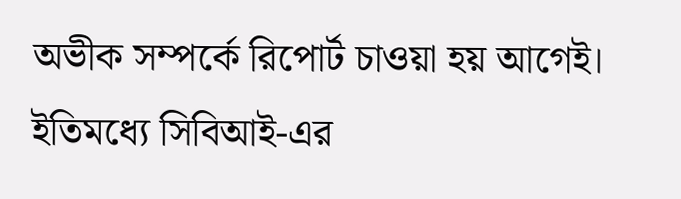অভীক সম্পর্কে রিপোর্ট চাওয়া হয় আগেই। ইতিমধ্যে সিবিআই-এর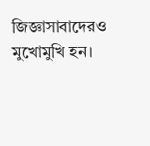জিজ্ঞাসাবাদেরও মুখোমুখি হন।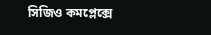সিজিও কমপ্লেক্সে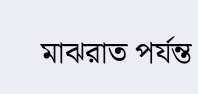মাঝরাত পর্যন্ত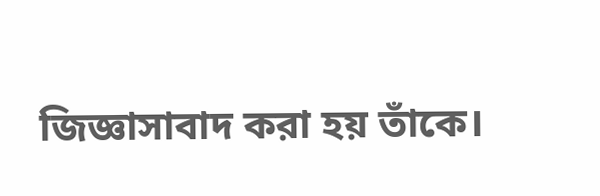জিজ্ঞাসাবাদ করা হয় তাঁকে।